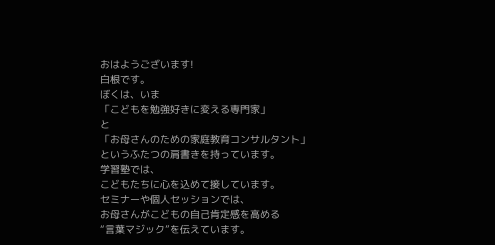おはようございます!
白根です。
ぼくは、いま
「こどもを勉強好きに変える専門家」
と
「お母さんのための家庭教育コンサルタント」
というふたつの肩書きを持っています。
学習塾では、
こどもたちに心を込めて接しています。
セミナーや個人セッションでは、
お母さんがこどもの自己肯定感を高める
“言葉マジック”を伝えています。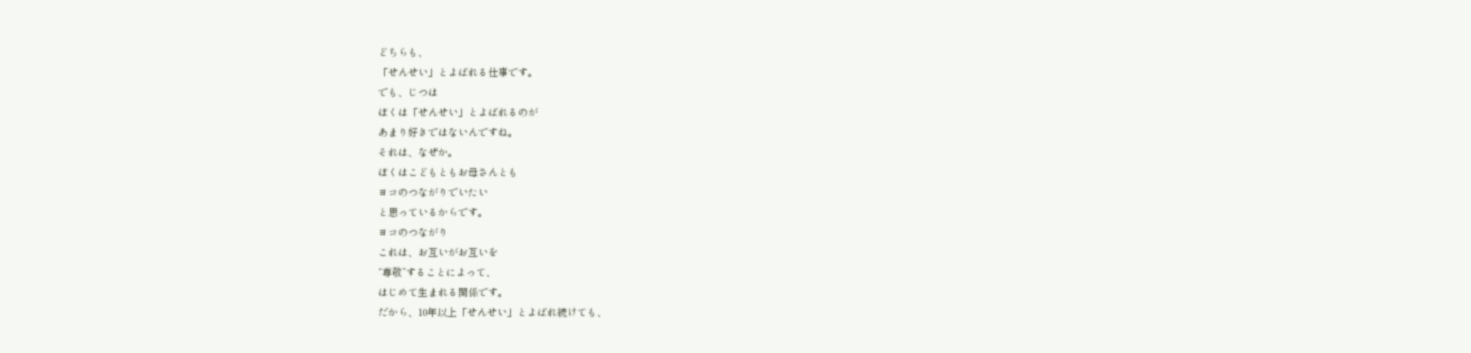どちらも、
「せんせい」とよばれる仕事です。
でも、じつは
ぼくは「せんせい」とよばれるのが
あまり好きではないんですね。
それは、なぜか。
ぼくはこどもともお母さんとも
ヨコのつながりでいたい
と思っているからです。
ヨコのつながり
これは、お互いがお互いを
“尊敬”することによって、
はじめて生まれる関係です。
だから、10年以上「せんせい」とよばれ続けても、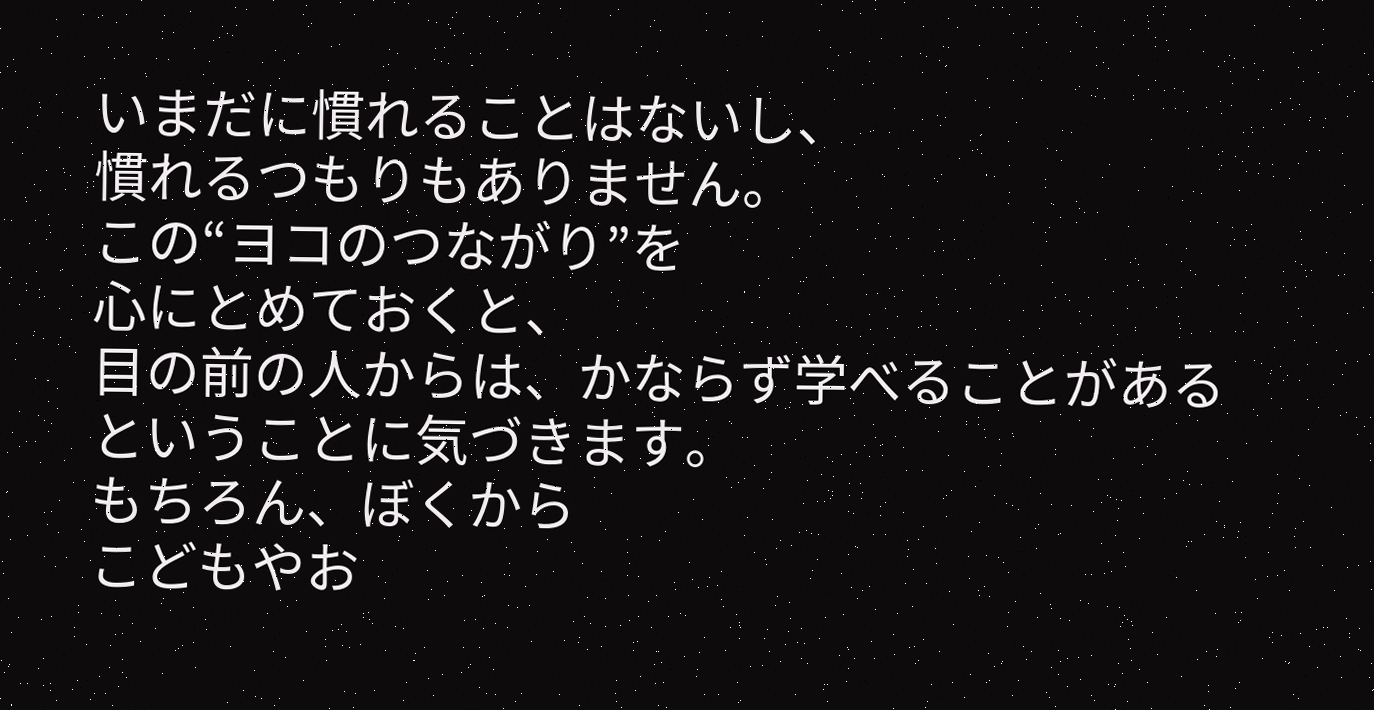いまだに慣れることはないし、
慣れるつもりもありません。
この“ヨコのつながり”を
心にとめておくと、
目の前の人からは、かならず学べることがある
ということに気づきます。
もちろん、ぼくから
こどもやお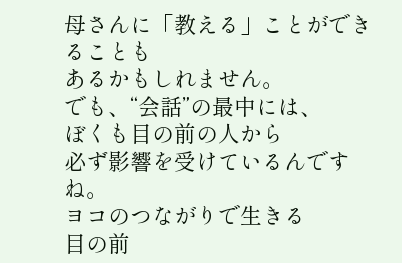母さんに「教える」ことができることも
あるかもしれません。
でも、“会話”の最中には、
ぼくも目の前の人から
必ず影響を受けているんですね。
ヨコのつながりで生きる
目の前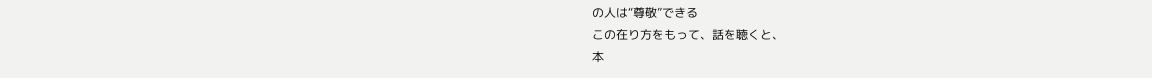の人は“尊敬”できる
この在り方をもって、話を聴くと、
本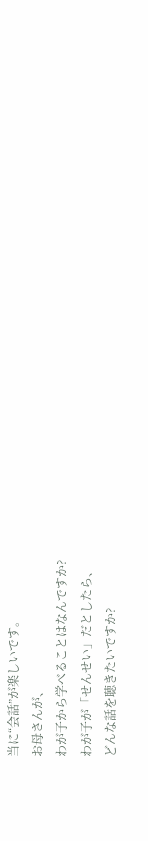当に“会話”が楽しいです。
お母さんが、
わが子から学べることはなんですか?
わが子が「せんせい」だとしたら、
どんな話を聴きたいですか?